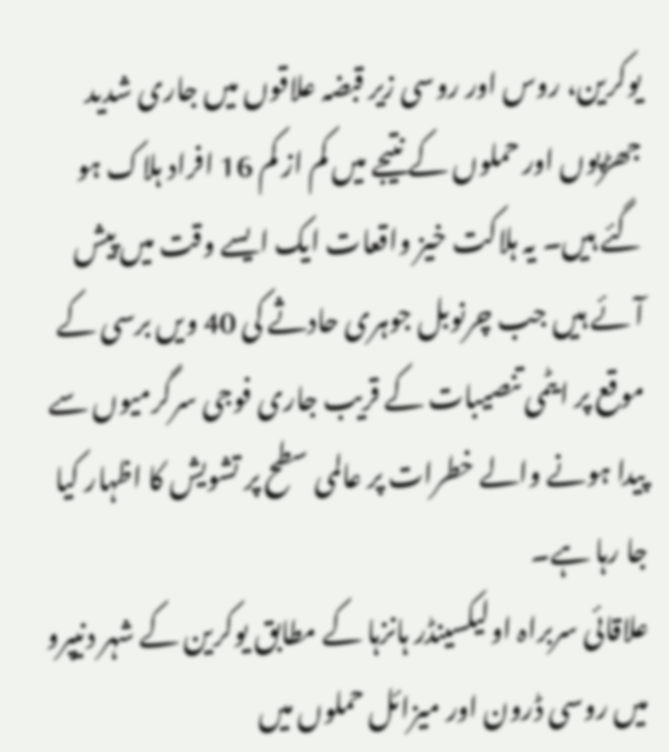یوکرین، روس اور روسی زیر قبضہ علاقوں میں جاری شدید جھڑپوں اور حملوں کے نتیجے میں کم از کم 16 افراد ہلاک ہو گئے ہیں۔ یہ ہلاکت خیز واقعات ایک ایسے وقت میں پیش آئے ہیں جب چرنوبل جوہری حادثے کی 40 ویں برسی کے موقع پر ایٹمی تنصیبات کے قریب جاری فوجی سرگرمیوں سے پیدا ہونے والے خطرات پر عالمی سطح پر تشویش کا اظہار کیا جا رہا ہے۔
علاقائی سربراہ اولیکسینڈر ہانزہا کے مطابق یوکرین کے شہر دنیپرو میں روسی ڈرون اور میزائل حملوں میں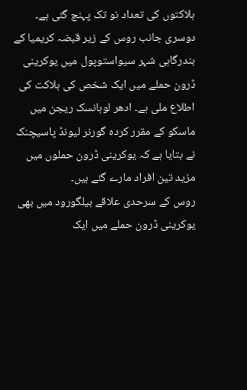ہلاکتوں کی تعداد نو تک پہنچ گئی ہے۔ دوسری جانب روس کے زیر قبضہ کریمیا کے بندرگاہی شہر سیواستوپول میں یوکرینی ڈرون حملے میں ایک شخص کی ہلاکت کی اطلاع ملی ہے۔ ادھر لوہانسک ریجن میں ماسکو کے مقرر کردہ گورنر لیونڈ پاسیچنک نے بتایا ہے کہ یوکرینی ڈرون حملوں میں مزید تین افراد مارے گئے ہیں۔
روس کے سرحدی علاقے بیلگورود میں بھی یوکرینی ڈرون حملے میں ایک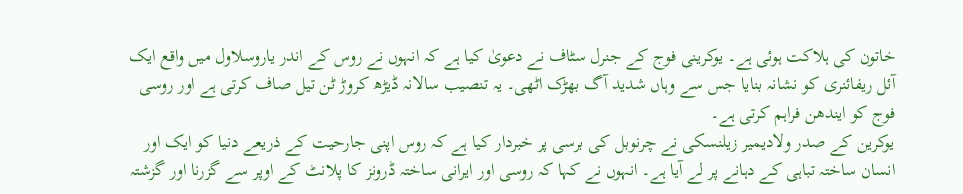خاتون کی ہلاکت ہوئی ہے۔ یوکرینی فوج کے جنرل سٹاف نے دعویٰ کیا ہے کہ انہوں نے روس کے اندر یاروسلاول میں واقع ایک آئل ریفائنری کو نشانہ بنایا جس سے وہاں شدید آگ بھڑک اٹھی۔ یہ تنصیب سالانہ ڈیڑھ کروڑ ٹن تیل صاف کرتی ہے اور روسی فوج کو ایندھن فراہم کرتی ہے۔
یوکرین کے صدر ولادیمیر زیلنسکی نے چرنوبل کی برسی پر خبردار کیا ہے کہ روس اپنی جارحیت کے ذریعے دنیا کو ایک اور انسان ساختہ تباہی کے دہانے پر لے آیا ہے۔ انہوں نے کہا کہ روسی اور ایرانی ساختہ ڈرونز کا پلانٹ کے اوپر سے گزرنا اور گزشتہ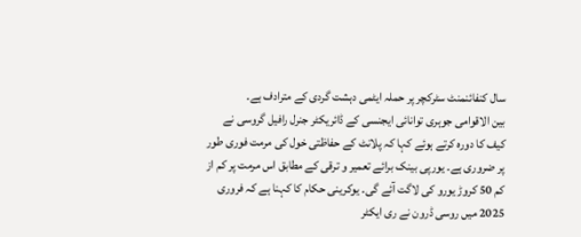سال کنفائنمنٹ سٹرکچر پر حملہ ایٹمی دہشت گردی کے مترادف ہے۔
بین الاقوامی جوہری توانائی ایجنسی کے ڈائریکٹر جنرل رافیل گروسی نے کیف کا دورہ کرتے ہوئے کہا کہ پلانٹ کے حفاظتی خول کی مرمت فوری طور پر ضروری ہے۔ یورپی بینک برائے تعمیر و ترقی کے مطابق اس مرمت پر کم از کم 50 کروڑ یورو کی لاگت آئے گی۔ یوکرینی حکام کا کہنا ہے کہ فروری 2025 میں روسی ڈرون نے ری ایکٹر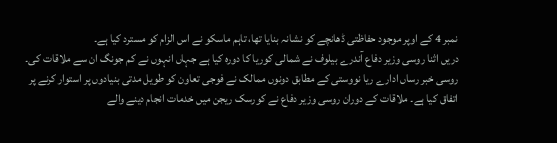نمبر 4 کے اوپر موجود حفاظتی ڈھانچے کو نشانہ بنایا تھا، تاہم ماسکو نے اس الزام کو مسترد کیا ہے۔
دریں اثنا روسی وزیر دفاع آندرے بیلوف نے شمالی کوریا کا دورہ کیا ہے جہاں انہوں نے کم جونگ ان سے ملاقات کی۔ روسی خبر رساں ادارے ریا نووستی کے مطابق دونوں ممالک نے فوجی تعاون کو طویل مدتی بنیادوں پر استوار کرنے پر اتفاق کیا ہے۔ ملاقات کے دوران روسی وزیر دفاع نے کورسک ریجن میں خدمات انجام دینے والے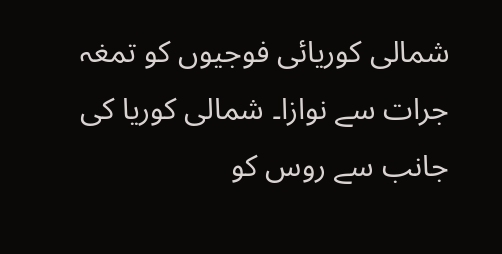شمالی کوریائی فوجیوں کو تمغہ جرات سے نوازا۔ شمالی کوریا کی جانب سے روس کو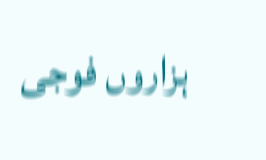ہزاروں فوجی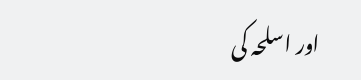اور اسلحہ کی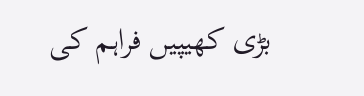بڑی کھیپیں فراہم کی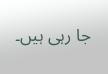جا رہی ہیں۔